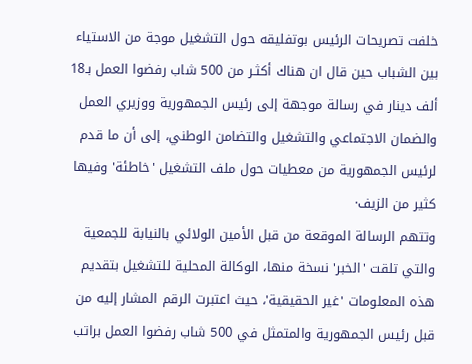خلفت تصريحات الرئيس بوتفليقه حول التشغيل موجة من الاستياء بين الشباب حين قال ان هناك أكثـر من 500 شاب رفضوا العمل بـ18 ألف دينار في رسالة موجهة إلى رئيس الجمهورية ووزيري العمل والضمان الاجتماعي والتشغيل والتضامن الوطني، إلى أن ما قدم لرئيس الجمهورية من معطيات حول ملف التشغيل 'خاطئة' وفيها كثير من الزيف·
وتتهم الرسالة الموقعة من قبل الأمين الولائي بالنيابة للجمعية والتي تلقت 'الخبر' نسخة منها، الوكالة المحلية للتشغيل بتقديم هذه المعلومات 'غير الحقيقية'، حيث اعتبرت الرقم المشار إليه من قبل رئيس الجمهورية والمتمثل في 500 شاب رفضوا العمل براتب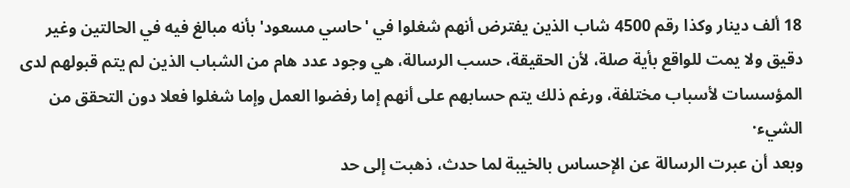18 ألف دينار وكذا رقم 4500 شاب الذين يفترض أنهم شغلوا في 'حاسي مسعود' بأنه مبالغ فيه في الحالتين وغير دقيق ولا يمت للواقع بأية صلة، لأن الحقيقة، حسب الرسالة، هي وجود عدد هام من الشباب الذين لم يتم قبولهم لدى المؤسسات لأسباب مختلفة، ورغم ذلك يتم حسابهم على أنهم إما رفضوا العمل وإما شغلوا فعلا دون التحقق من الشيء·
وبعد أن عبرت الرسالة عن الإحساس بالخيبة لما حدث، ذهبت إلى حد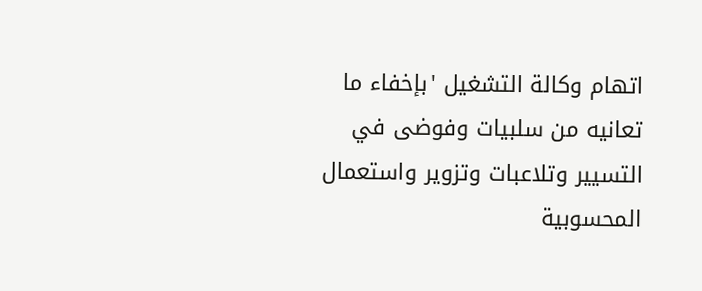اتهام وكالة التشغيل 'بإخفاء ما تعانيه من سلبيات وفوضى في التسيير وتلاعبات وتزوير واستعمال المحسوبية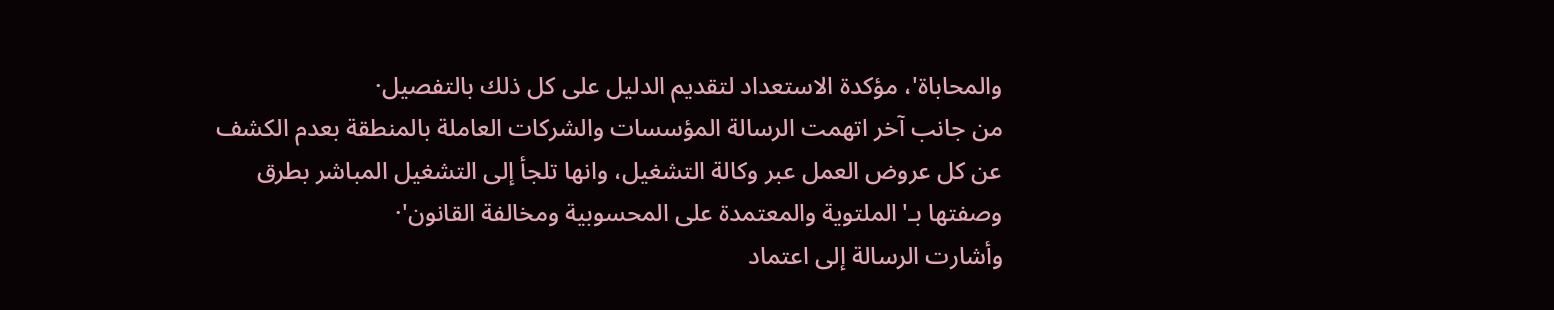والمحاباة'، مؤكدة الاستعداد لتقديم الدليل على كل ذلك بالتفصيل·
من جانب آخر اتهمت الرسالة المؤسسات والشركات العاملة بالمنطقة بعدم الكشف عن كل عروض العمل عبر وكالة التشغيل، وانها تلجأ إلى التشغيل المباشر بطرق وصفتها بـ'الملتوية والمعتمدة على المحسوبية ومخالفة القانون'·
وأشارت الرسالة إلى اعتماد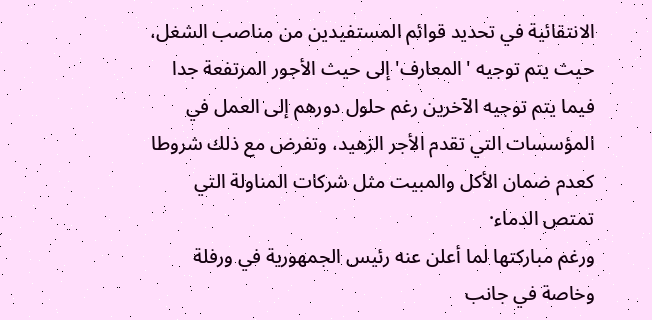الانتقائية في تحديد قوائم المستفيدين من مناصب الشغل، حيث يتم توجيه 'المعارف' إلى حيث الأجور المرتفعة جدا فيما يتم توجيه الآخرين رغم حلول دورهم إلى العمل في المؤسسات التي تقدم الأجر الزهيد، وتفرض مع ذلك شروطا كعدم ضمان الأكل والمبيت مثل شركات المناولة التي تمتص الدماء·
ورغم مباركتها لما أعلن عنه رئيس الجمهورية في ورفلة وخاصة في جانب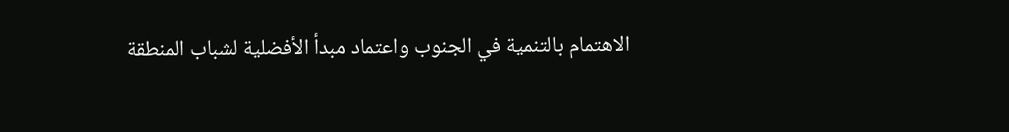الاهتمام بالتنمية في الجنوب واعتماد مبدأ الأفضلية لشباب المنطقة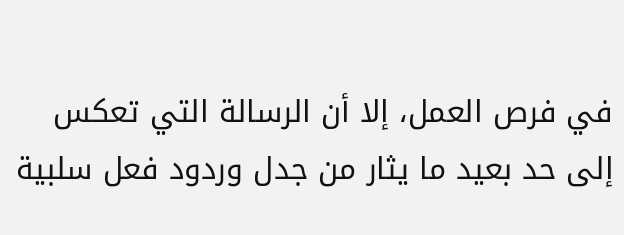في فرص العمل، إلا أن الرسالة التي تعكس إلى حد بعيد ما يثار من جدل وردود فعل سلبية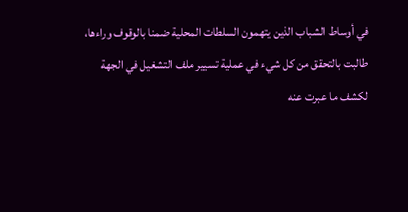في أوساط الشباب الذين يتهمون السلطات المحلية ضمنا بالوقوف وراءها، طالبت بالتحقق من كل شيء في عملية تسيير ملف التشغيل في الجهة لكشف ما عبرت عنه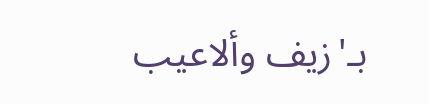بـ'زيف وألاعيب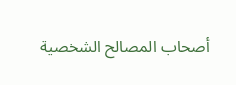أصحاب المصالح الشخصية